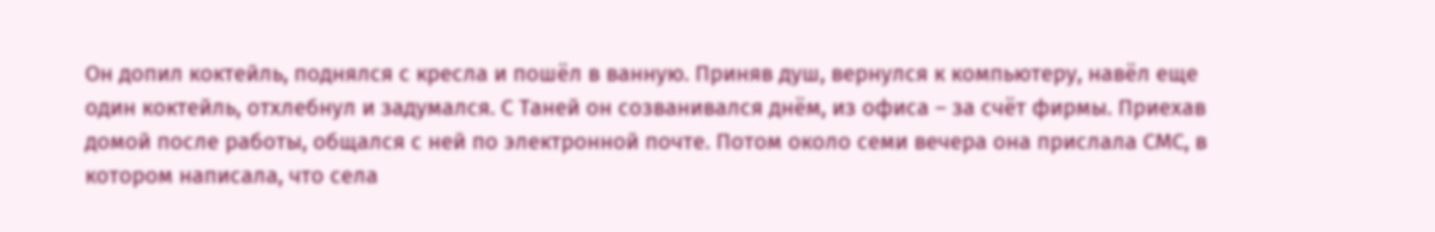Он допил коктейль, поднялся с кресла и пошёл в ванную. Приняв душ, вернулся к компьютеру, навёл еще один коктейль, отхлебнул и задумался. С Таней он созванивался днём, из офиса – за счёт фирмы. Приехав домой после работы, общался с ней по электронной почте. Потом около семи вечера она прислала СМС, в котором написала, что села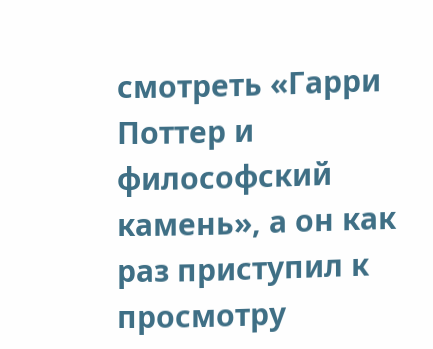смотреть «Гарри Поттер и философский камень», а он как раз приступил к просмотру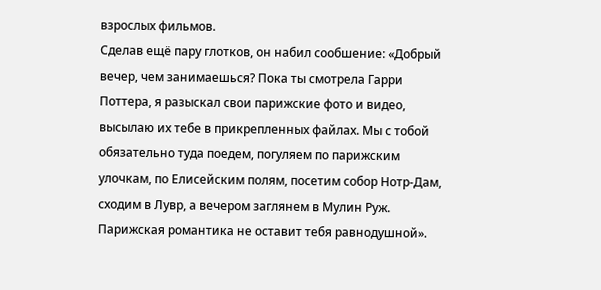взрослых фильмов.
Сделав ещё пару глотков, он набил сообшение: «Добрый вечер, чем занимаешься? Пока ты смотрела Гарри Поттера, я разыскал свои парижские фото и видео, высылаю их тебе в прикрепленных файлах. Мы с тобой обязательно туда поедем, погуляем по парижским улочкам, по Елисейским полям, посетим собор Нотр-Дам, сходим в Лувр, а вечером заглянем в Мулин Руж. Парижская романтика не оставит тебя равнодушной».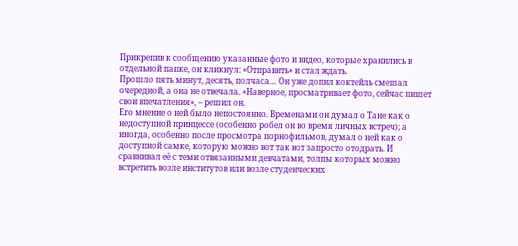Прикрепив к сообщению указанные фото и видео, которые хранились в отдельной папке, он кликнул: «Отправить» и стал ждать.
Прошло пять минут, десять, полчаса… Он уже допил коктейль смешал очередной, а она не отвечала. «Наверное, просматривает фото, сейчас пишет свои впечатления», – решил он.
Его мнение о ней было непостоянно. Временами он думал о Тане как о недоступной принцессе (особенно робел он во время личных встреч); а иногда, особенно после просмотра порнофильмов, думал о ней как о доступной самке, которую можно вот так вот запросто отодрать. И сравнивал её с теми отвязанными девчатами, толпы которых можно встретить возле институтов или возле студенческих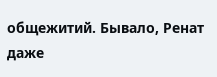общежитий. Бывало, Ренат даже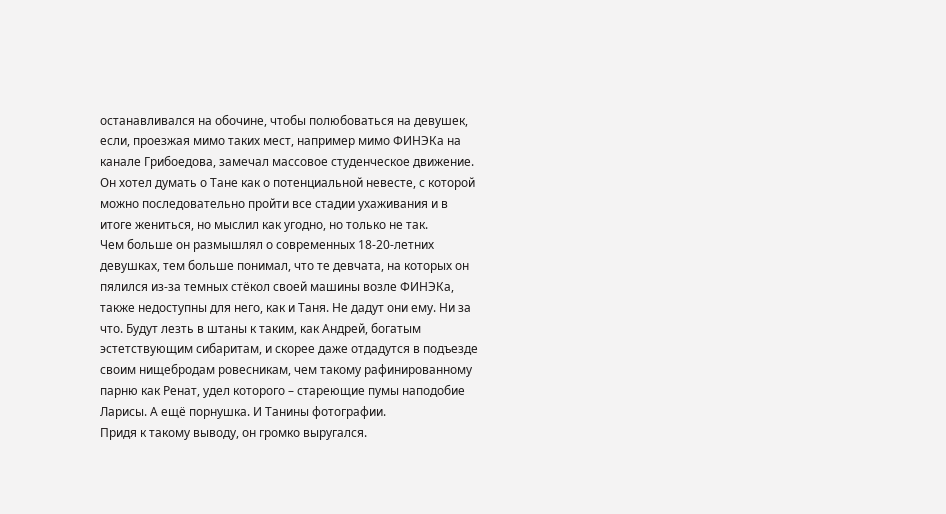останавливался на обочине, чтобы полюбоваться на девушек, если, проезжая мимо таких мест, например мимо ФИНЭКа на канале Грибоедова, замечал массовое студенческое движение. Он хотел думать о Тане как о потенциальной невесте, с которой можно последовательно пройти все стадии ухаживания и в итоге жениться, но мыслил как угодно, но только не так.
Чем больше он размышлял о современных 18-20-летних девушках, тем больше понимал, что те девчата, на которых он пялился из-за темных стёкол своей машины возле ФИНЭКа, также недоступны для него, как и Таня. Не дадут они ему. Ни за что. Будут лезть в штаны к таким, как Андрей, богатым эстетствующим сибаритам, и скорее даже отдадутся в подъезде своим нищебродам ровесникам, чем такому рафинированному парню как Ренат, удел которого – стареющие пумы наподобие Ларисы. А ещё порнушка. И Танины фотографии.
Придя к такому выводу, он громко выругался.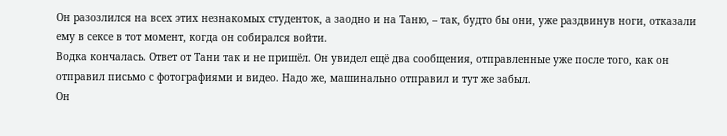Он разозлился на всех этих незнакомых студенток, а заодно и на Таню, – так, будто бы они, уже раздвинув ноги, отказали ему в сексе в тот момент, когда он собирался войти.
Водка кончалась. Ответ от Тани так и не пришёл. Он увидел ещё два сообщения, отправленные уже после того, как он отправил письмо с фотографиями и видео. Надо же, машинально отправил и тут же забыл.
Он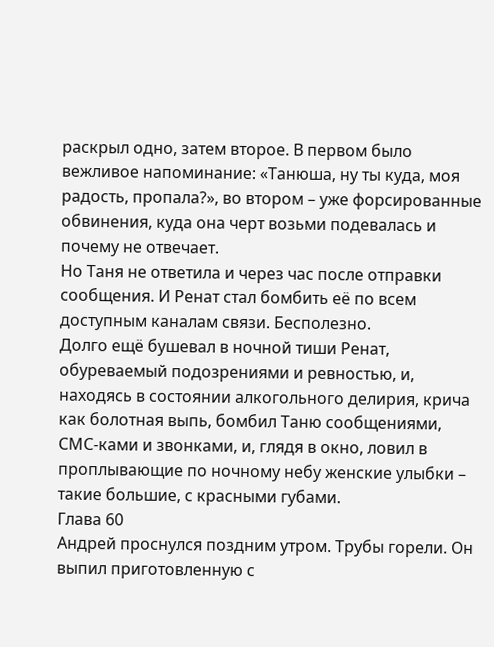раскрыл одно, затем второе. В первом было вежливое напоминание: «Танюша, ну ты куда, моя радость, пропала?», во втором – уже форсированные обвинения, куда она черт возьми подевалась и почему не отвечает.
Но Таня не ответила и через час после отправки сообщения. И Ренат стал бомбить её по всем доступным каналам связи. Бесполезно.
Долго ещё бушевал в ночной тиши Ренат, обуреваемый подозрениями и ревностью, и, находясь в состоянии алкогольного делирия, крича как болотная выпь, бомбил Таню сообщениями, СМС-ками и звонками, и, глядя в окно, ловил в проплывающие по ночному небу женские улыбки – такие большие, с красными губами.
Глава 60
Андрей проснулся поздним утром. Трубы горели. Он выпил приготовленную с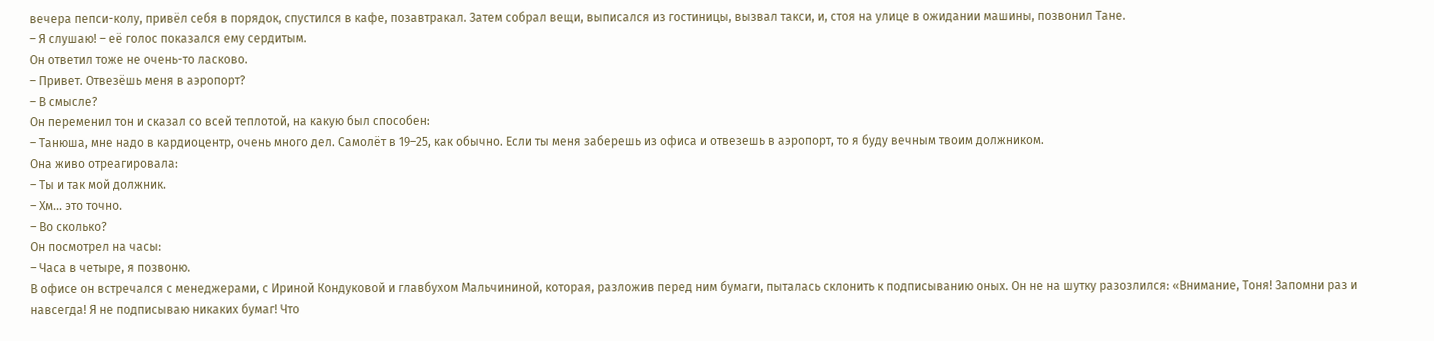вечера пепси-колу, привёл себя в порядок, спустился в кафе, позавтракал. Затем собрал вещи, выписался из гостиницы, вызвал такси, и, стоя на улице в ожидании машины, позвонил Тане.
– Я слушаю! – её голос показался ему сердитым.
Он ответил тоже не очень-то ласково.
– Привет. Отвезёшь меня в аэропорт?
– В смысле?
Он переменил тон и сказал со всей теплотой, на какую был способен:
– Танюша, мне надо в кардиоцентр, очень много дел. Самолёт в 19–25, как обычно. Если ты меня заберешь из офиса и отвезешь в аэропорт, то я буду вечным твоим должником.
Она живо отреагировала:
– Ты и так мой должник.
– Хм… это точно.
– Во сколько?
Он посмотрел на часы:
– Часа в четыре, я позвоню.
В офисе он встречался с менеджерами, с Ириной Кондуковой и главбухом Мальчининой, которая, разложив перед ним бумаги, пыталась склонить к подписыванию оных. Он не на шутку разозлился: «Внимание, Тоня! Запомни раз и навсегда! Я не подписываю никаких бумаг! Что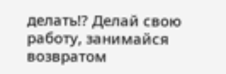делать!? Делай свою работу, занимайся возвратом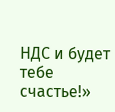НДС и будет тебе счастье!»